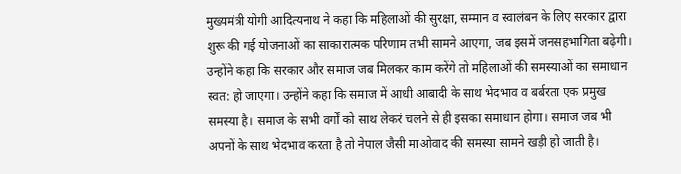मुख्यमंत्री योगी आदित्यनाथ ने कहा कि महिलाओं की सुरक्षा, सम्मान व स्वालंबन के लिए सरकार द्वारा शुरू की गई योजनाओं का साकारात्मक परिणाम तभी सामने आएगा, जब इसमें जनसहभागिता बढ़ेगी। उन्होंने कहा कि सरकार और समाज जब मिलकर काम करेंगे तो महिलाओं की समस्याओं का समाधान स्वत: हो जाएगा। उन्होंने कहा कि समाज में आधी आबादी के साथ भेदभाव व बर्बरता एक प्रमुख समस्या है। समाज के सभी वर्गों को साथ लेकरं चलने से ही इसका समाधान होगा। समाज जब भी अपनों के साथ भेदभाव करता है तो नेपाल जैसी माओवाद की समस्या सामने खड़ी हो जाती है।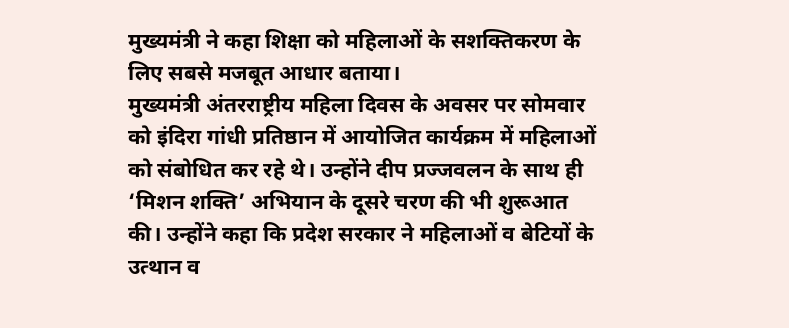मुख्यमंत्री ने कहा शिक्षा को महिलाओं के सशक्तिकरण के लिए सबसे मजबूत आधार बताया।
मुख्यमंत्री अंतरराष्ट्रीय महिला दिवस के अवसर पर सोमवार को इंदिरा गांधी प्रतिष्ठान में आयोजित कार्यक्रम में महिलाओं को संबोधित कर रहे थे। उन्होंने दीप प्रज्जवलन के साथ ही ‘मिशन शक्ति’ अभियान के दूसरे चरण की भी शुरूआत की। उन्होंने कहा कि प्रदेश सरकार ने महिलाओं व बेटियों के उत्थान व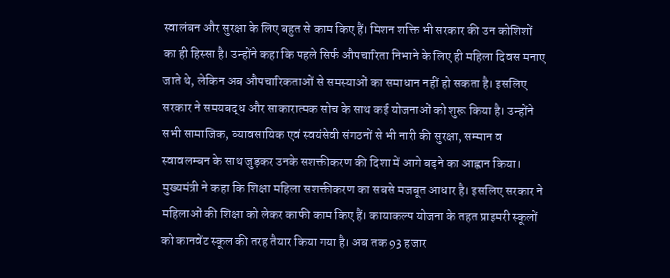स्वालंबन और सुरक्षा के लिए बहुत से काम किए हैं। मिशन शक्ति भी सरकार की उन कोशिशों का ही हिस्सा है। उन्होंने कहा कि पहले सिर्फ औपचारिता निभाने के लिए ही महिला दिवस मनाए जाते थे, लेकिन अब औपचारिकताओं से समस्याओं का समाधान नहीं हो सकता है। इसलिए सरकार ने समयबद्ध और साकारात्मक सोच के साथ कई योजनाओं को शुरू किया है। उन्होंने सभी सामाजिक, व्यावसायिक एवं स्वयंसेवी संगठनों से भी नारी की सुरक्षा, सम्मान व स्वावलम्बन के साथ जुड़कर उनके सशक्तीकरण की दिशा में आगे बढ़ने का आह्वान किया।
मुख्यमंत्री ने कहा कि शिक्षा महिला सशक्तीकरण का सबसे मजबूत आधार है। इसलिए सरकार ने महिलाओं की शिक्षा को लेकर काफी काम किए हैं। कायाकल्प योजना के तहत प्राइमरी स्कूलों को कानवेंट स्कूल की तरह तैयार किया गया है। अब तक 93 हजार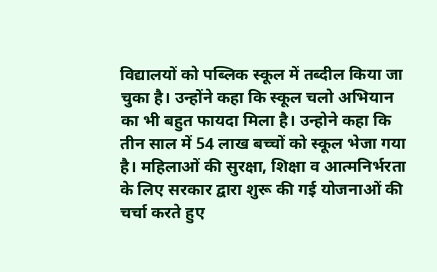विद्यालयों को पब्लिक स्कूल में तब्दील किया जा चुका है। उन्होंने कहा कि स्कूल चलो अभियान का भी बहुत फायदा मिला है। उन्होने कहा कि तीन साल में 54 लाख बच्चों को स्कूल भेजा गया है। महिलाओं की सुरक्षा, शिक्षा व आत्मनिर्भरता के लिए सरकार द्वारा शुरू की गई योजनाओं की चर्चा करते हुए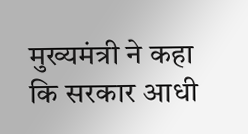मुख्यमंत्री ने कहा कि सरकार आधी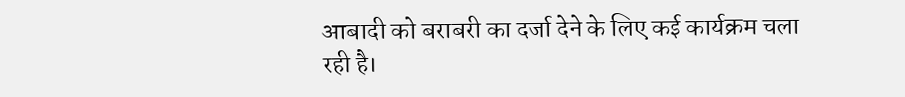आबादी को बराबरी का दर्जा देने के लिए कई कार्यक्रम चला रही है।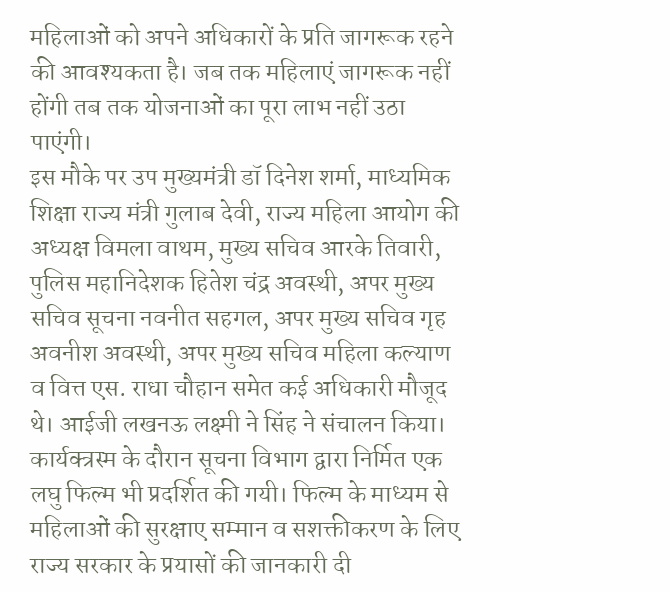महिलाओं को अपने अधिकारों के प्रति जागरूक रहने की आवश्यकता है। जब तक महिलाएं जागरूक नहीं होंगी तब तक योजनाओं का पूरा लाभ नहीं उठा पाएंगी।
इस मौके पर उप मुख्यमंत्री डॉ दिनेश शर्मा, माध्यमिक शिक्षा राज्य मंत्री गुलाब देवी, राज्य महिला आयोग की अध्यक्ष विमला वाथम, मुख्य सचिव आरके तिवारी, पुलिस महानिदेशक हितेश चंद्र अवस्थी, अपर मुख्य सचिव सूचना नवनीत सहगल, अपर मुख्य सचिव गृह अवनीश अवस्थी, अपर मुख्य सचिव महिला कल्याण व वित्त एस. राधा चौहान समेत कई अधिकारी मौजूद थे। आईजी लखनऊ लक्ष्मी ने सिंह ने संचालन किया। कार्यक्त्रस्म के दौरान सूचना विभाग द्वारा निर्मित एक लघु फिल्म भी प्रदर्शित की गयी। फिल्म के माध्यम से महिलाओं की सुरक्षाए सम्मान व सशक्तीकरण के लिए राज्य सरकार के प्रयासों की जानकारी दी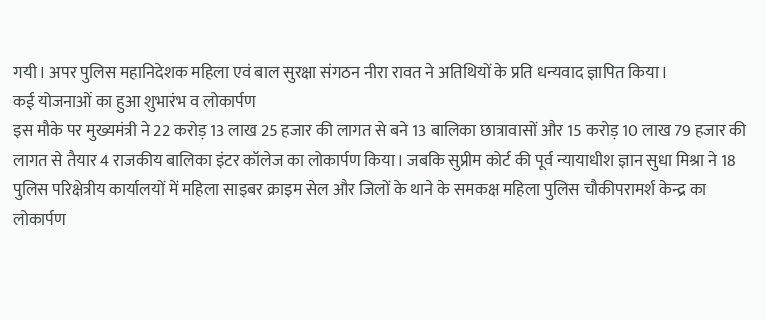गयी। अपर पुलिस महानिदेशक महिला एवं बाल सुरक्षा संगठन नीरा रावत ने अतिथियों के प्रति धन्यवाद ज्ञापित किया।
कई योजनाओं का हुआ शुभारंभ व लोकार्पण
इस मौके पर मुख्यमंत्री ने 22 करोड़ 13 लाख 25 हजार की लागत से बने 13 बालिका छात्रावासों और 15 करोड़ 10 लाख 79 हजार की लागत से तैयार 4 राजकीय बालिका इंटर कॉलेज का लोकार्पण किया। जबकि सुप्रीम कोर्ट की पूर्व न्यायाधीश ज्ञान सुधा मिश्रा ने 18 पुलिस परिक्षेत्रीय कार्यालयों में महिला साइबर क्राइम सेल और जिलों के थाने के समकक्ष महिला पुलिस चौकीपरामर्श केन्द्र का लोकार्पण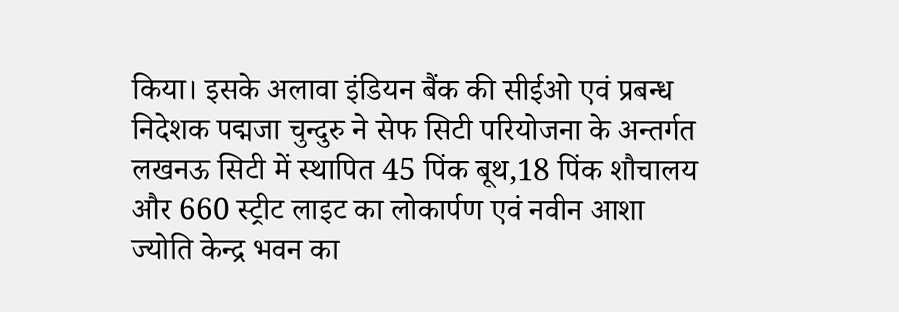किया। इसके अलावा इंडियन बैंक की सीईओ एवं प्रबन्ध निदेशक पद्मजा चुन्दुरु ने सेफ सिटी परियोजना के अन्तर्गत लखनऊ सिटी में स्थापित 45 पिंक बूथ,18 पिंक शौचालय और 660 स्ट्रीट लाइट का लोकार्पण एवं नवीन आशा ज्योति केन्द्र भवन का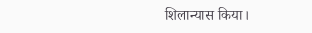शिलान्यास किया।